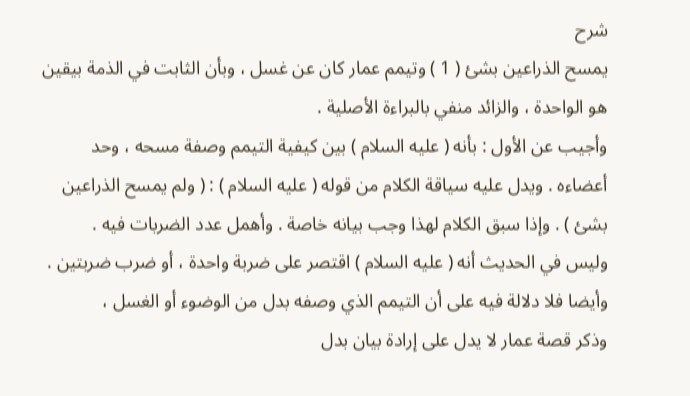شرح
يمسح الذراعين بشئ ( 1 ) وتيمم عمار كان عن غسل ، وبأن الثابت في الذمة بيقين
هو الواحدة ، والزائد منفي بالبراءة الأصلية .
وأجيب عن الأول : بأنه ( عليه السلام ) بين كيفية التيمم وصفة مسحه ، وحد
أعضاءه . ويدل عليه سياقة الكلام من قوله ( عليه السلام ) : ( ولم يمسح الذراعين
بشئ ) . وإذا سبق الكلام لهذا وجب بيانه خاصة . وأهمل عدد الضربات فيه .
وليس في الحديث أنه ( عليه السلام ) اقتصر على ضربة واحدة ، أو ضرب ضربتين .
وأيضا فلا دلالة فيه على أن التيمم الذي وصفه بدل من الوضوء أو الغسل ،
وذكر قصة عمار لا يدل على إرادة بيان بدل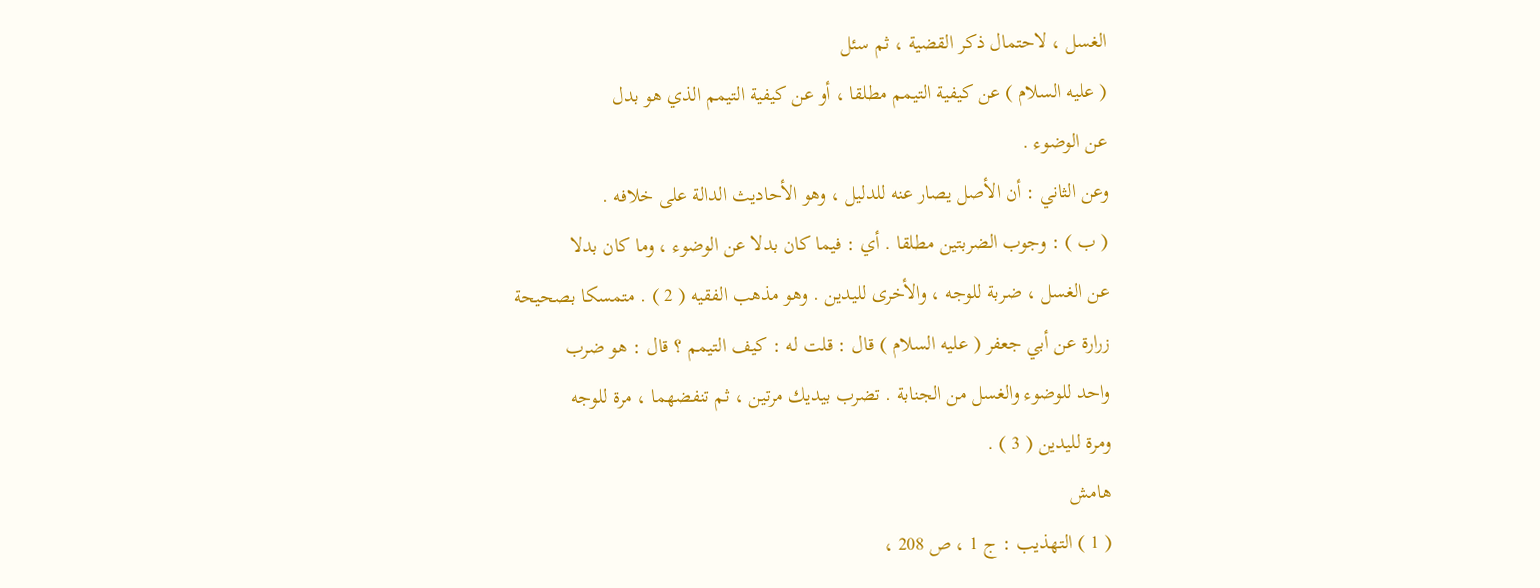الغسل ، لاحتمال ذكر القضية ، ثم سئل
( عليه السلام ) عن كيفية التيمم مطلقا ، أو عن كيفية التيمم الذي هو بدل
عن الوضوء .
وعن الثاني : أن الأصل يصار عنه للدليل ، وهو الأحاديث الدالة على خلافه .
( ب ) : وجوب الضربتين مطلقا . أي : فيما كان بدلا عن الوضوء ، وما كان بدلا
عن الغسل ، ضربة للوجه ، والأخرى لليدين . وهو مذهب الفقيه ( 2 ) . متمسكا بصحيحة
زرارة عن أبي جعفر ( عليه السلام ) قال : قلت له : كيف التيمم ؟ قال : هو ضرب
واحد للوضوء والغسل من الجنابة . تضرب بيديك مرتين ، ثم تنفضهما ، مرة للوجه
ومرة لليدين ( 3 ) .
هامش
( 1 ) التهذيب : ج 1 ، ص 208 ،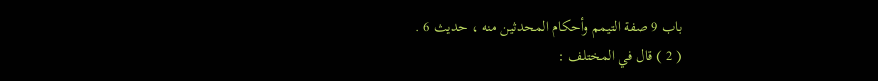باب 9 صفة التيمم وأحكام المحدثين منه ، حديث 6 .
( 2 ) قال في المختلف :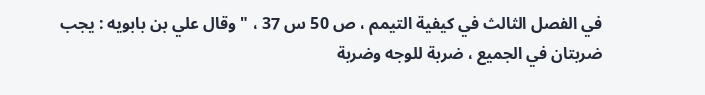في الفصل الثالث في كيفية التيمم ، ص 50 س 37 ، " وقال علي بن بابويه : يجب
ضربتان في الجميع ، ضربة للوجه وضربة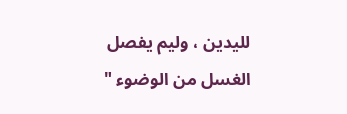لليدين ، وليم يفصل الغسل من الوضوء "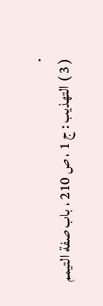.
( 3 ) التهذيب : ج 1 ، ص 210 ، باب صفة التيمم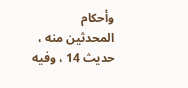وأحكام المحدثين منه ، حديث 14 ، وفيه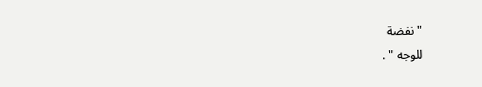" نفضة
للوجه " .